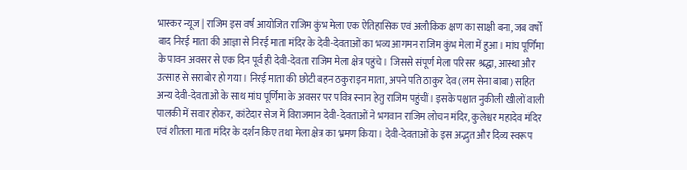भास्कर न्यूज | राजिम इस वर्ष आयोजित राजिम कुंभ मेला एक ऐतिहासिक एवं अलौकिक क्षण का साक्षी बना, जब वर्षों बाद निरई माता की आज्ञा से निरई माता मंदिर के देवी-देवताओं का भव्य आगमन राजिम कुंभ मेला में हुआ। मांघ पूर्णिमा के पावन अवसर से एक दिन पूर्व ही देवी-देवता राजिम मेला क्षेत्र पहुंचे। जिससे संपूर्ण मेला परिसर श्रद्धा, आस्था और उत्साह से सराबोर हो गया। निरई माता की छोटी बहन ठकुराइन माता, अपने पति ठाकुर देव (लम सेना बाबा) सहित अन्य देवी-देवताओं के साथ मांघ पूर्णिमा के अवसर पर पवित्र स्नान हेतु राजिम पहुंचीं। इसके पश्चात नुकीली खीलों वाली पालकी में सवार होकर, कांटेदार सेज में विराजमान देवी-देवताओं ने भगवान राजिम लोचन मंदिर, कुलेश्वर महादेव मंदिर एवं शीतला माता मंदिर के दर्शन किए तथा मेला क्षेत्र का भ्रमण किया। देवी-देवताओं के इस अद्भुत और दिव्य स्वरूप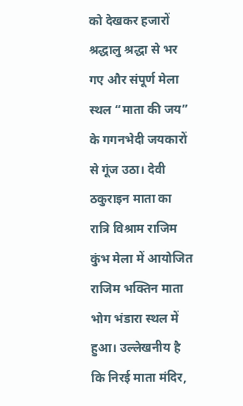को देखकर हजारों श्रद्धालु श्रद्धा से भर गए और संपूर्ण मेला स्थल “माता की जय” के गगनभेदी जयकारों से गूंज उठा। देवी ठकुराइन माता का रात्रि विश्राम राजिम कुंभ मेला में आयोजित राजिम भक्तिन माता भोग भंडारा स्थल में हुआ। उल्लेखनीय है कि निरई माता मंदिर,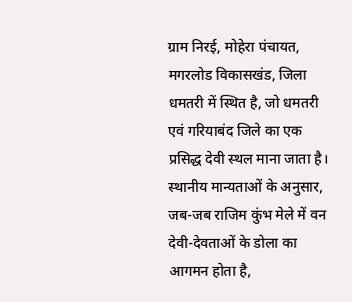ग्राम निरई, मोहेरा पंचायत, मगरलोड विकासखंड, जिला धमतरी में स्थित है, जो धमतरी एवं गरियाबंद जिले का एक प्रसिद्ध देवी स्थल माना जाता है। स्थानीय मान्यताओं के अनुसार, जब-जब राजिम कुंभ मेले में वन देवी-देवताओं के डोला का आगमन होता है,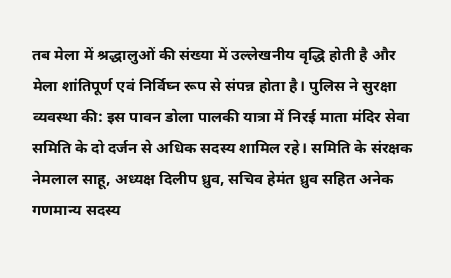तब मेला में श्रद्धालुओं की संख्या में उल्लेखनीय वृद्धि होती है और मेला शांतिपूर्ण एवं निर्विघ्न रूप से संपन्न होता है। पुलिस ने सुरक्षा व्यवस्था की: इस पावन डोला पालकी यात्रा में निरई माता मंदिर सेवा समिति के दो दर्जन से अधिक सदस्य शामिल रहे। समिति के संरक्षक नेमलाल साहू, अध्यक्ष दिलीप ध्रुव, सचिव हेमंत ध्रुव सहित अनेक गणमान्य सदस्य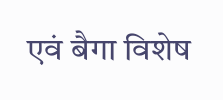एवं बैगा विशेष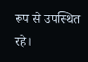रूप से उपस्थित रहे।